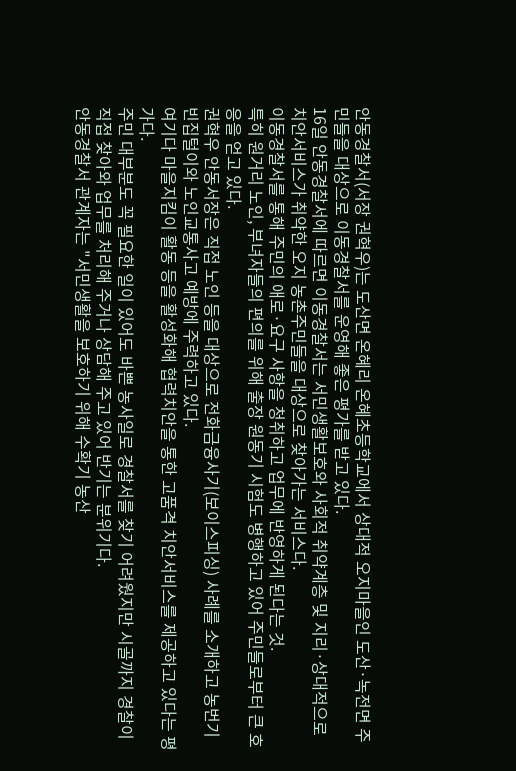안동경찰서(서장 권혁우)는 도산면 온혜리 온혜초등학교에서 상대적 오지마을인 도산·녹전면 주민들을 대상으로 이동경찰서를 운영해 좋은 평가를 받고 있다.
16일 안동경찰서에 따르면 이동경찰서는 서민생활보호와 사회적 취약계층 및 지리·상대적으로 치안서비스가 취약한 오지 농촌주민들을 대상으로 찾아가는 서비스다.
이동경찰서를 통해 주민의 애로·요구 사항을 청취하고 업무에 반영하게 된다는 것.
특히 원거리 노인, 부녀자들의 편의를 위해 출장 원동기 시험도 병행하고 있어 주민들로부터 큰 호응을 얻고 있다.
권혁우 안동서장은 직접 노인 등을 대상으로 전화금융사기(보이스피싱) 사례를 소개하고 농번기 빈집털이와 노인교통사고 예방에 주력하고 있다.
여기다 마을지킴이 활동 등을 활성화해 협력치안을 통한 고품격 치안서비스를 제공하고 있다는 평가다.
주민 대부분도 꼭 필요한 일이 있어도 바쁜 농사일로 경찰서를 찾기 어려웠지만 시골까지 경찰이 직접 찾아와 업무를 처리해 주거나 상담해 주고 있어 반기는 분위기다.
안동경찰서 관계자는 "서민생활을 보호하기 위해 수확기 농산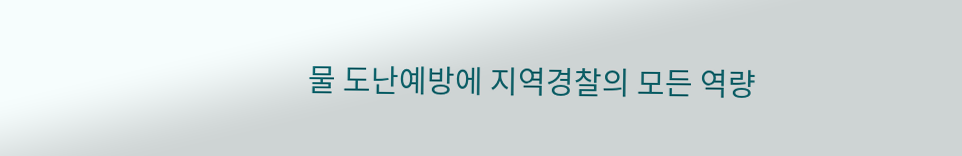물 도난예방에 지역경찰의 모든 역량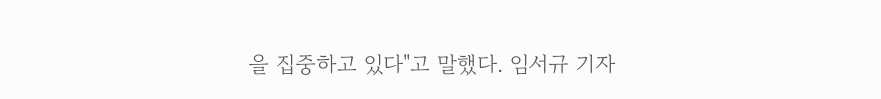을 집중하고 있다"고 말했다. 임서규 기자